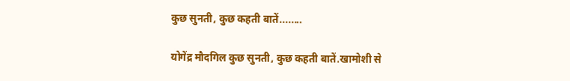कुछ सुनती, कुछ कहती बातें........

योगेंद्र मौदगिल कुछ सुनती, कुछ कहती बातें.खामोशी से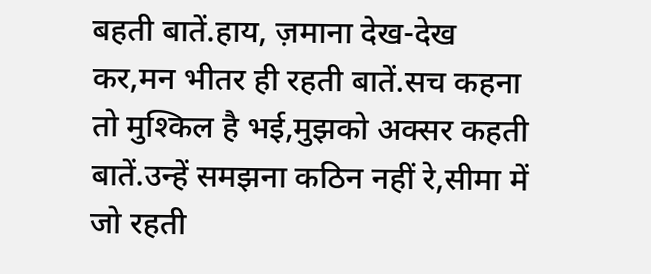बहती बातें.हाय, ज़माना देख-देख कर,मन भीतर ही रहती बातें.सच कहना तो मुश्किल है भई,मुझको अक्सर कहती बातें.उन्हें समझना कठिन नहीं रे,सीमा में जो रहती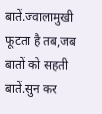बातें.ज्वालामुखी फूटता है तब,जब बातों को सहती बातें.सुन कर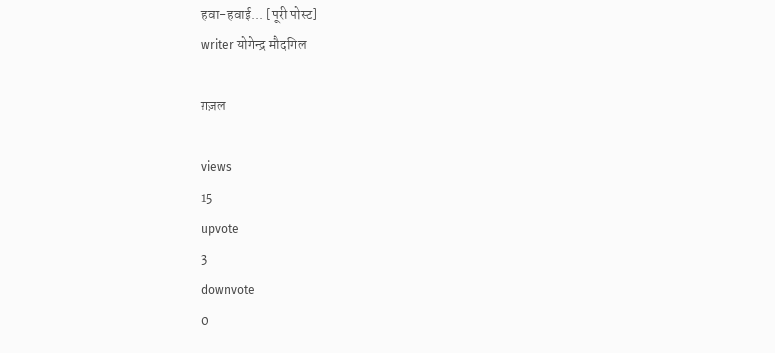हवा-हवाई... [पूरी पोस्ट]
writer योगेन्द्र मौदगिल

ग़ज़ल

views
15
upvote
3
downvote
0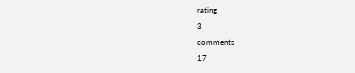rating
3
comments
17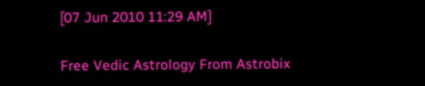[07 Jun 2010 11:29 AM]

Free Vedic Astrology From Astrobix